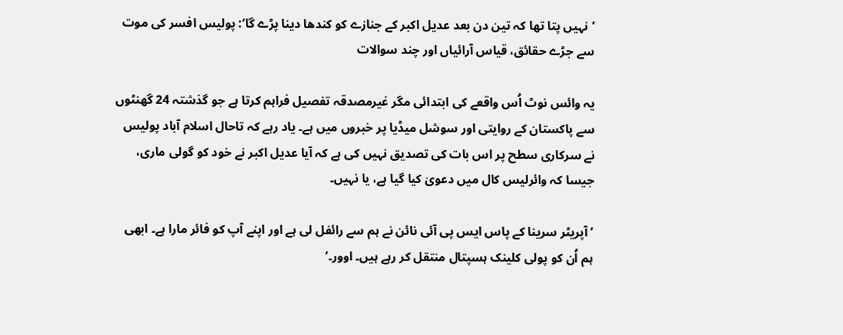’نہیں پتا تھا کہ تین دن بعد عدیل اکبر کے جنازے کو کندھا دینا پڑے گا‘: پولیس افسر کی موت سے جڑے حقائق، قیاس آرائیاں اور چند سوالات

یہ وائس نوٹ اُس واقعے کی ابتدائی مگر غیرمصدقہ تفصیل فراہم کرتا ہے جو گذشتہ 24 گھنٹوں سے پاکستان کے روایتی اور سوشل میڈیا پر خبروں میں ہے۔ یاد رہے کہ تاحال اسلام آباد پولیس نے سرکاری سطح پر اس بات کی تصدیق نہیں کی ہے کہ آیا عدیل اکبر نے خود کو گولی ماری، جیسا کہ وائرلیس کال میں دعویٰ کیا گیا ہے، یا نہیں۔

’آپریٹر سرینا کے پاس ایس پی آئی نائن نے ہم سے رائفل لی ہے اور اپنے آپ کو فائر مارا ہے۔ ابھی ہم اُن کو پولی کلینک ہسپتال منتقل کر رہے ہیں۔ اوور۔‘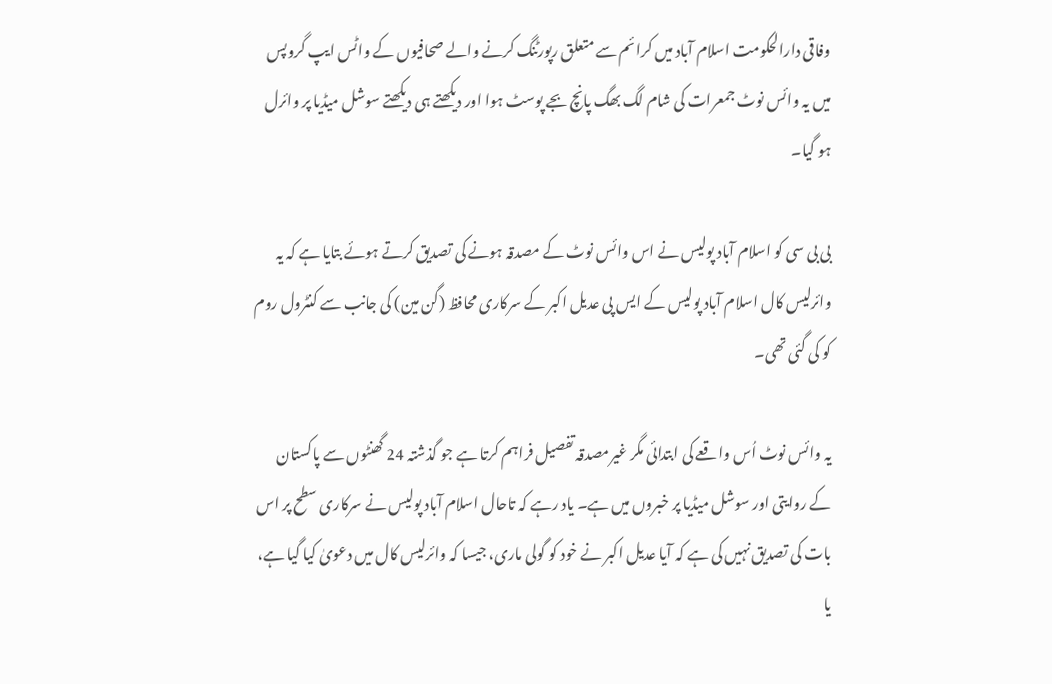وفاقی دارالحکومت اسلام آباد میں کرائم سے متعلق رپورٹنگ کرنے والے صحافیوں کے واٹس ایپ گروپس میں یہ وائس نوٹ جمعرات کی شام لگ بھگ پانچ بجے پوسٹ ہوا اور دیکھتے ہی دیکھتے سوشل میڈیا پر وائرل ہو گیا۔

بی بی سی کو اسلام آباد پولیس نے اس وائس نوٹ کے مصدقہ ہونے کی تصدیق کرتے ہوئے بتایا ہے کہ یہ وائرلیس کال اسلام آباد پولیس کے ایس پی عدیل اکبر کے سرکاری محافظ (گن مین) کی جانب سے کنٹرول روم کو کی گئی تھی۔

یہ وائس نوٹ اُس واقعے کی ابتدائی مگر غیرمصدقہ تفصیل فراہم کرتا ہے جو گذشتہ 24 گھنٹوں سے پاکستان کے روایتی اور سوشل میڈیا پر خبروں میں ہے۔ یاد رہے کہ تاحال اسلام آباد پولیس نے سرکاری سطح پر اس بات کی تصدیق نہیں کی ہے کہ آیا عدیل اکبر نے خود کو گولی ماری، جیسا کہ وائرلیس کال میں دعویٰ کیا گیا ہے، یا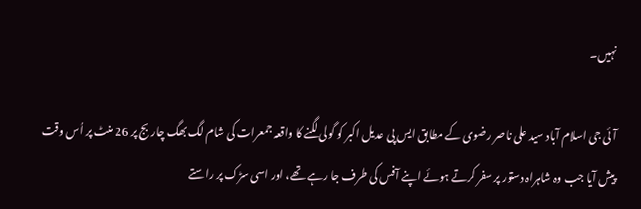نہیں۔

آئی جی اسلام آباد سید علی ناصر رضوی کے مطابق ایس پی عدیل اکبر کو گولی لگنے کا واقعہ جمعرات کی شام لگ بھگ چار بج پر 26 منٹ پر اُس وقت پیش آیا جب وہ شاہراہ دستور پر سفر کرتے ہوئے اپنے آفس کی طرف جا رہے تھے، اور اسی سڑک پر راستے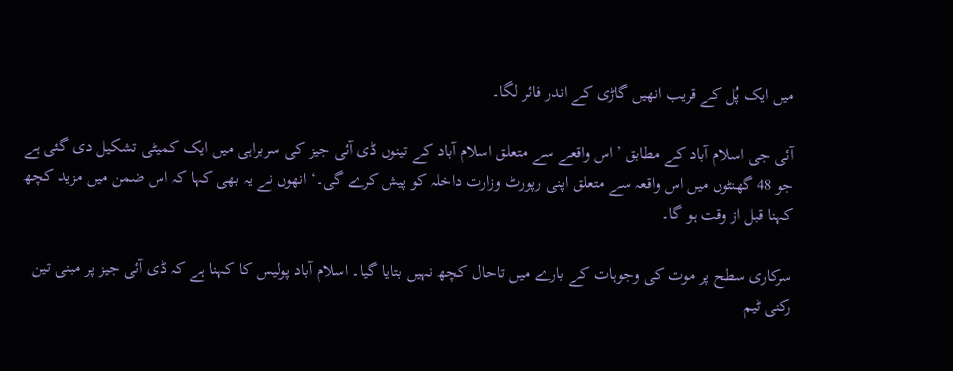میں ایک پُل کے قریب انھیں گاڑی کے اندر فائر لگا۔

آئی جی اسلام آباد کے مطابق ’اس واقعے سے متعلق اسلام آباد کے تینوں ڈی آئی جیز کی سربراہی میں ایک کمیٹی تشکیل دی گئی ہے جو 48 گھنٹوں میں اس واقعہ سے متعلق اپنی رپورٹ وزارت داخلہ کو پیش کرے گی۔‘ انھوں نے یہ بھی کہا کہ اس ضمن میں مزید کچھ کہنا قبل از وقت ہو گا۔

سرکاری سطح پر موت کی وجوہات کے بارے میں تاحال کچھ نہیں بتایا گیا۔ اسلام آباد پولیس کا کہنا ہے کہ ڈی آئی جیز پر مبنی تین رکنی ٹیم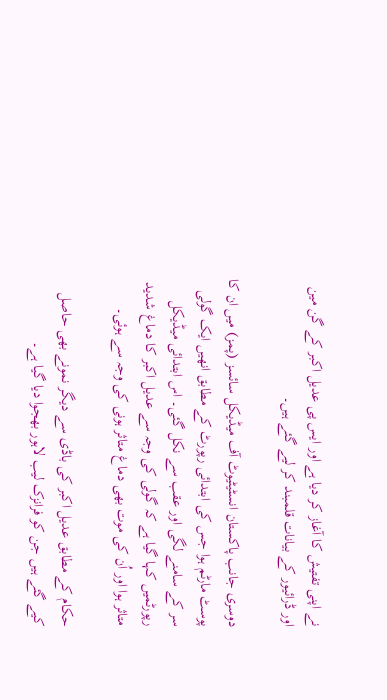نے اپنی تفتیش کا آغاز کر دیا ہے اور ایس پی عدیل اکبر کے گن مین اور ڈرائیور کے بیانات قلمبند کر لیے گئے ہیں۔

دوسری جانب پاکستان انسٹیٹیوٹ آف میڈیکل سائسز (پمز) میں ان کا پوسٹ مارٹم ہوا جس کی ابتدائی رپورٹ کے مطابق انھیں ایک گولی سر کے سامنے لگی اور عقب سے نکل گئی۔ اس ابتدائی میڈیکل رپورٹمیں کہا گیا ہے کہ گولی کی وجہ سے عدیل اکبر کا دماغ شدید متاثر ہوا اور اُن کی موت بھی دماغ متاثر ہونی کی وجہ سے ہوئی۔

حکام کے مطابق عدیل اکبر کی باڈی سے دیگر نمونے بھی حاصل کیے گئے ہیں جن کو فرانزک لیب لاہور بھجوا دیا گیا ہے۔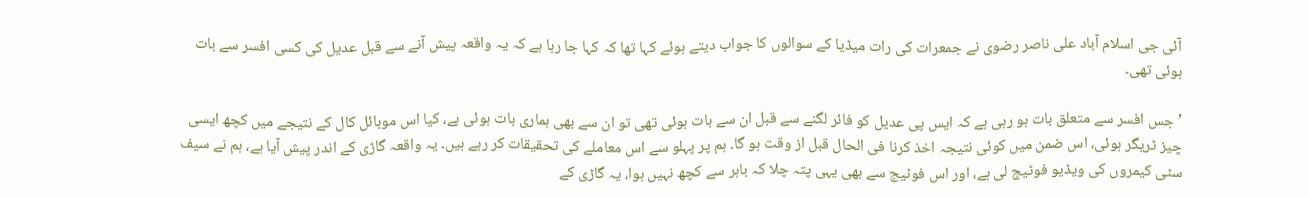آئی جی اسلام آباد علی ناصر رضوی نے جمعرات کی رات میڈیا کے سوالوں کا جواب دیتے ہوئے کہا تھا کہ کہا جا رہا ہے کہ یہ واقعہ پیش آنے سے قبل عدیل کی کسی افسر سے بات ہوئی تھی۔

’جس افسر سے متعلق بات ہو رہی ہے کہ ایس پی عدیل کو فائر لگنے سے قبل ان سے بات ہوئی تھی تو ان سے بھی ہماری بات ہوئی ہے، کیا اس موبائل کال کے نتیجے میں کچھ ایسی چیز ٹریگر ہوئی، اس ضمن میں کوئی نتیجہ اخذ کرنا فی الحال قبل از وقت ہو گا۔ ہم پر پہلو سے اس معاملے کی تحقیقات کر رہے ہیں۔ یہ واقعہ گاڑی کے اندر پیش آیا ہے، ہم نے سیف سٹی کیمروں کی ویڈیو فوٹیج لی ہے، اور اس فوٹیج سے بھی یہی پتہ چلا کہ باہر سے کچھ نہیں ہوا، یہ گاڑی کے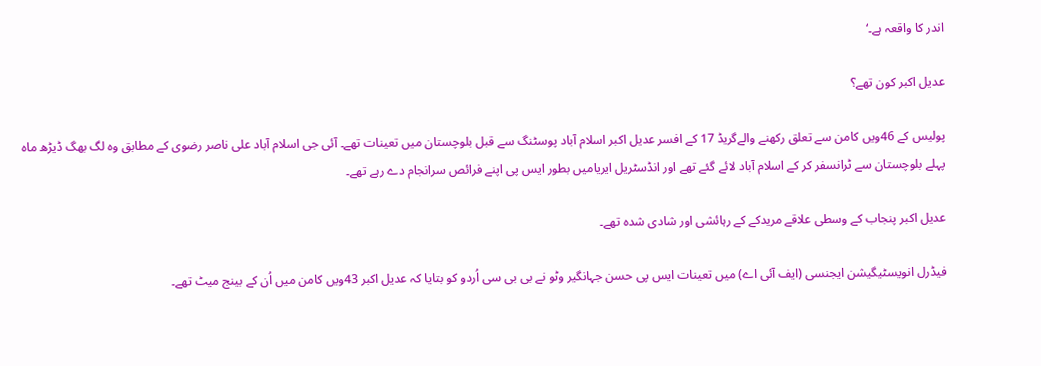اندر کا واقعہ ہے۔‘

عدیل اکبر کون تھے؟

پولیس کے 46ویں کامن سے تعلق رکھنے والےگریڈ 17 کے افسر عدیل اکبر اسلام آباد پوسٹنگ سے قبل بلوچستان میں تعینات تھے۔ آئی جی اسلام آباد علی ناصر رضوی کے مطابق وہ لگ بھگ ڈیڑھ ماہ پہلے بلوچستان سے ٹرانسفر کر کے اسلام آباد لائے گئے تھے اور انڈسٹریل ایریامیں بطور ایس پی اپنے فرائص سرانجام دے رہے تھے۔

عدیل اکبر پنجاب کے وسطی علاقے مریدکے کے رہائشی اور شادی شدہ تھے۔

فیڈرل انویسٹیگیشن ایجنسی (ایف آئی اے) میں تعینات ایس پی حسن جہانگیر وٹو نے بی بی سی اُردو کو بتایا کہ عدیل اکبر 43ویں کامن میں اُن کے بینج میٹ تھے۔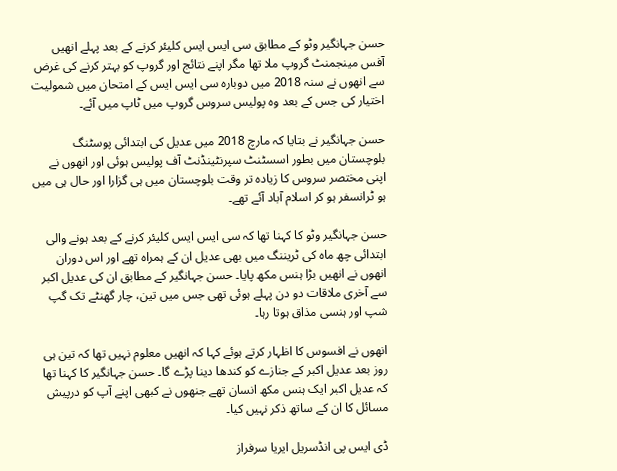حسن جہانگیر وٹو کے مطابق سی ایس ایس کلیئر کرنے کے بعد پہلے انھیں آفس مینجمنٹ گروپ ملا تھا مگر اپنے نتائج اور گروپ کو بہتر کرنے کی غرض سے انھوں نے سنہ 2018 میں دوبارہ سی ایس ایس کے امتحان میں شمولیت اختیار کی جس کے بعد وہ پولیس سروس گروپ میں ٹاپ میں آئے۔

حسن جہانگیر نے بتایا کہ مارچ 2018 میں عدیل کی ابتدائی پوسٹنگ بلوچستان میں بطور اسسٹنٹ سپرنٹینڈنٹ آف پولیس ہوئی اور انھوں نے اپنی مختصر سروس کا زیادہ تر وقت بلوچستان میں ہی گزارا اور حال ہی میں ہو ٹرانسفر ہو کر اسلام آباد آئے تھے۔

حسن جہانگیر وٹو کا کہنا تھا کہ سی ایس ایس کلیئر کرنے کے بعد ہونے والی ابتدائی چھ ماہ کی ٹریننگ میں بھی عدیل ان کے ہمراہ تھے اور اس دوران انھوں نے انھیں بڑا ہنس مکھ پایا۔ حسن جہانگیر کے مطابق ان کی عدیل اکبر سے آخری ملاقات دو دن پہلے ہوئی تھی جس میں تین، چار گھنٹے تک گپ شپ اور ہنسی مذاق ہوتا رہا۔

انھوں نے افسوس کا اظہار کرتے ہوئے کہا کہ انھیں معلوم نہیں تھا کہ تین ہی روز بعد عدیل اکبر کے جنازے کو کندھا دینا پڑے گا۔ حسن جہانگیر کا کہنا تھا کہ عدیل اکبر ایک ہنس مکھ انسان تھے جنھوں نے کبھی اپنے آپ کو درپیش مسائل کا ان کے ساتھ ذکر نہیں کیا۔

ڈی ایس پی انڈسریل ایریا سرفراز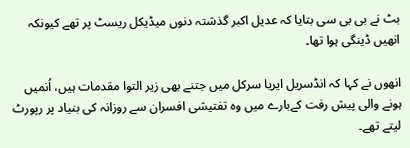بٹ نے بی بی سی بتایا کہ عدیل اکبر گذشتہ دنوں میڈیکل ریسٹ پر تھے کیونکہ انھیں ڈینگی ہوا تھا۔

انھوں نے کہا کہ انڈسریل ایریا سرکل میں جتنے بھی زیر التوا مقدمات ہیں، اُنمیں ہونے والی پیش رفت کےبارے میں وہ تفتیشی افسران سے روزانہ کی بنیاد پر رپورٹ لیتے تھے۔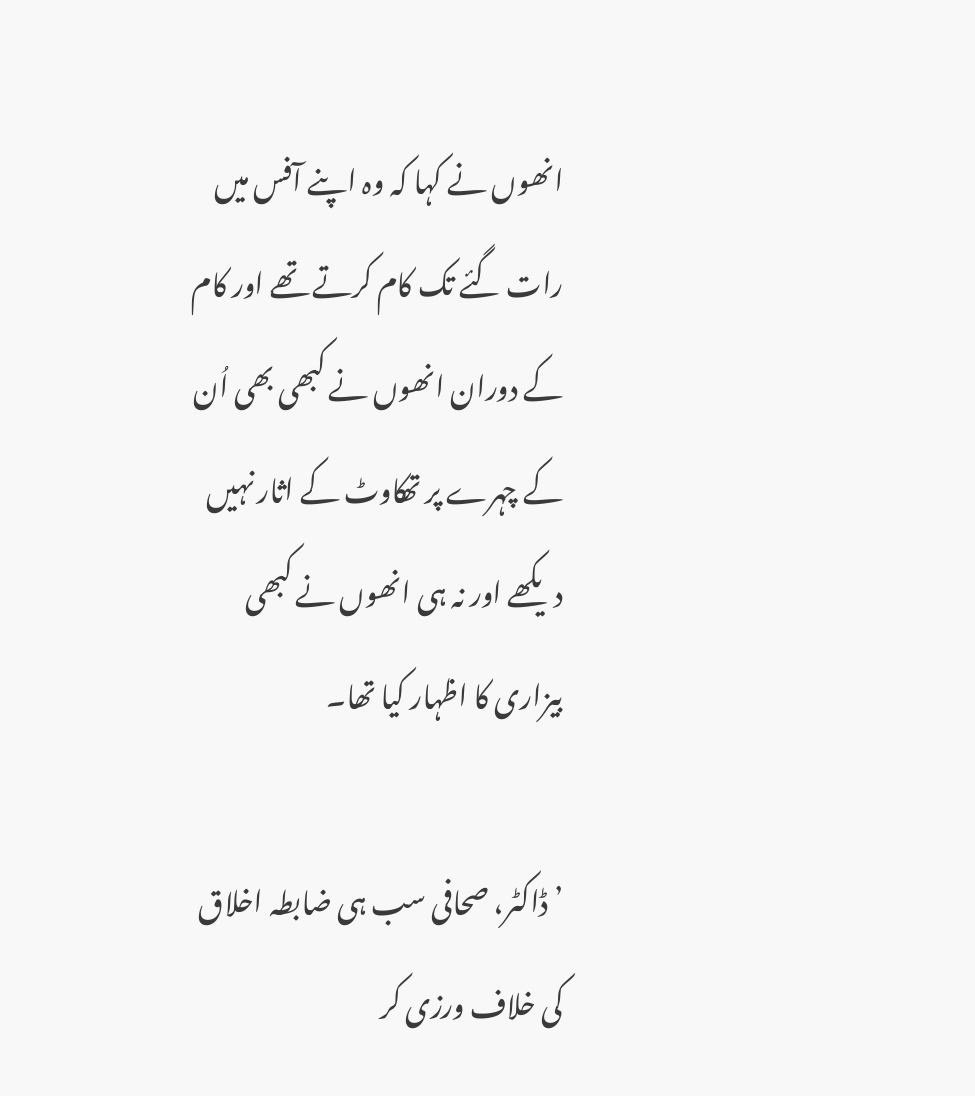انھوں نے کہا کہ وہ اپنے آفس میں رات گئے تک کام کرتے تھے اور کام کے دوران انھوں نے کبھی بھی اُن کے چہرے پر تھکاوٹ کے اثار نہیں دیکھے اور نہ ہی انھوں نے کبھی بیزاری کا اظہار کیا تھا۔

’ڈاکٹر، صحافی سب ہی ضابطہ اخلاق کی خلاف ورزی کر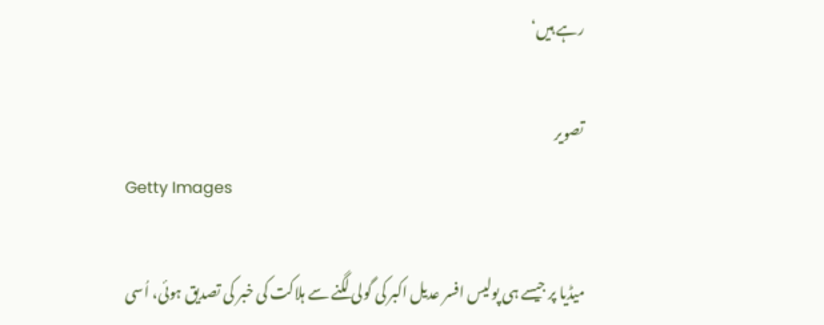رہے ہیں‘

تصویر
Getty Images

میڈیا پر جیسے ہی پولیس افسر عدیل اکبر کی گولی لگنے سے ہلاکت کی خبر کی تصدیق ہوئی، اُسی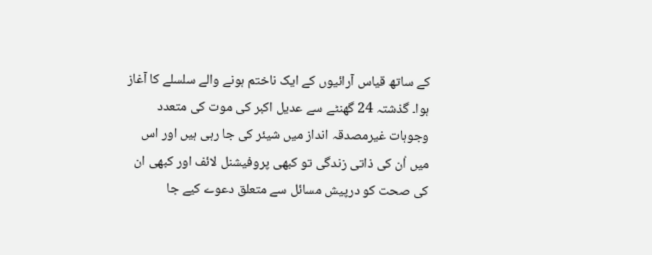کے ساتھ قیاس آرائیوں کے ایک ناختم ہونے والے سلسلے کا آغاز ہوا۔ گذشتہ 24 گھنٹے سے عدیل اکبر کی موت کی متعدد وجوہات غیرمصدقہ انداز میں شیئر کی جا رہی ہیں اور اس میں اُن کی ذاتی زندگی تو کبھی پروفیشنل لائف اور کبھی ان کی صحت کو درپیش مسائل سے متعلق دعوے کیے جا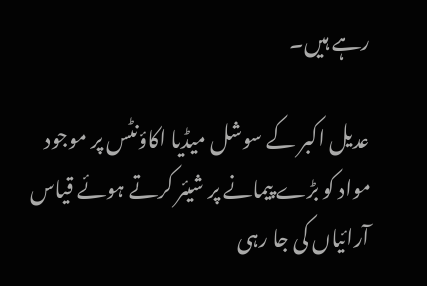رہے ہیں۔

عدیل اکبر کے سوشل میڈیا اکاؤنٹس پر موجود مواد کو بڑے پیمانے پر شیئر کرتے ہوئے قیاس آرائیاں کی جا رہی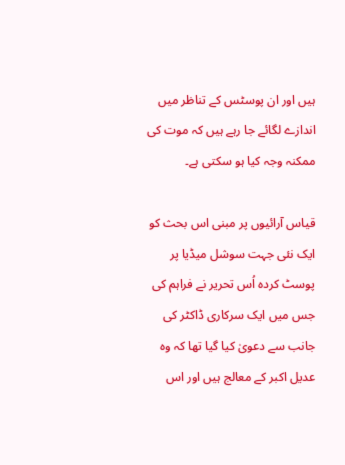ہیں اور ان پوسٹس کے تناظر میں اندازے لگائے جا رہے ہیں کہ موت کی ممکنہ وجہ کیا ہو سکتی ہے۔

قیاس آرائیوں پر مبنی اس بحث کو ایک نئی جہت سوشل میڈیا پر پوسٹ کردہ اُس تحریر نے فراہم کی جس میں ایک سرکاری ڈاکٹر کی جانب سے دعویٰ کیا گیا تھا کہ وہ عدیل اکبر کے معالج ہیں اور اس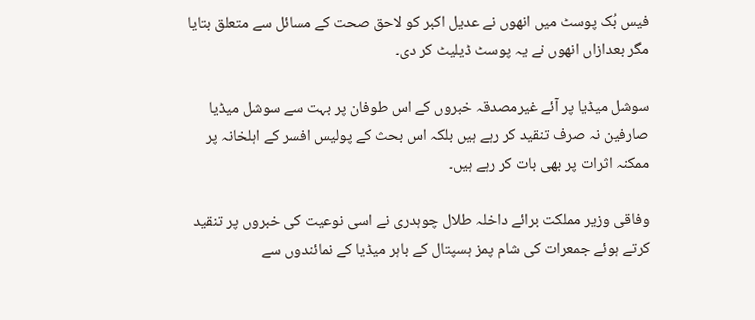فیس بُک پوسٹ میں انھوں نے عدیل اکبر کو لاحق صحت کے مسائل سے متعلق بتایا مگر بعدازاں انھوں نے یہ پوسٹ ڈیلیٹ کر دی۔

سوشل میڈیا پر آئے غیرمصدقہ خبروں کے اس طوفان پر بہت سے سوشل میڈیا صارفین نہ صرف تنقید کر رہے ہیں بلکہ اس بحث کے پولیس افسر کے اہلخانہ پر ممکنہ اثرات پر بھی بات کر رہے ہیں۔

وفاقی وزیر مملکت برائے داخلہ طلال چوہدری نے اسی نوعیت کی خبروں پر تنقید کرتے ہوئے جمعرات کی شام پمز ہسپتال کے باہر میڈیا کے نمائندوں سے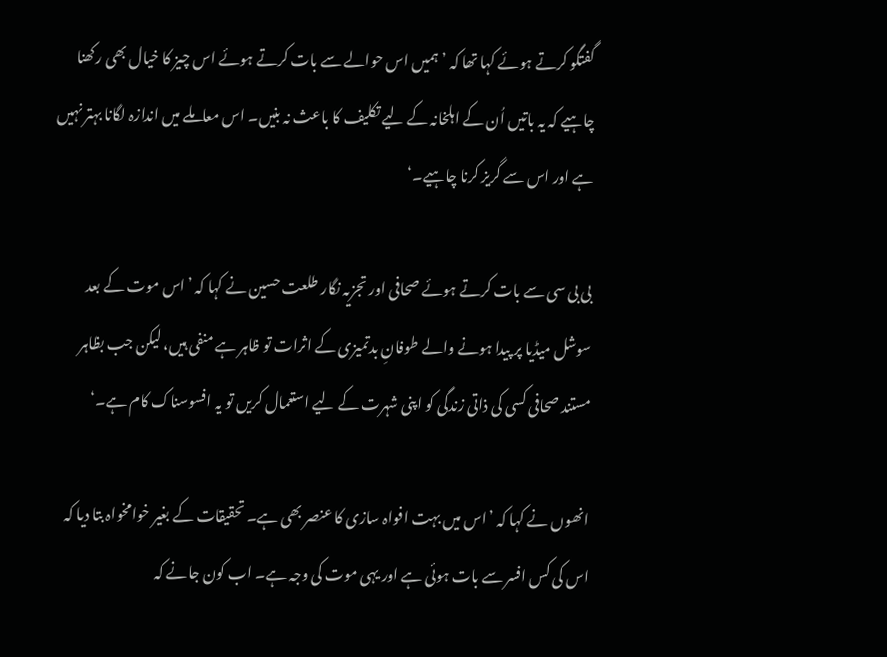گفتگو کرتے ہوئے کہا تھا کہ ’ہمیں اس حوالے سے بات کرتے ہوئے اس چیز کا خیال بھی رکھنا چاہیے کہ یہ باتیں اُن کے اہلخانہ کے لیے تکلیف کا باعث نہ بنیں۔ اس معاملے میں اندازہ لگانا بہتر نہیں ہے اور اس سے گریز کرنا چاہیے۔‘

بی بی سی سے بات کرتے ہوئے صحافی اور تجزیہ نگار طلعت حسین نے کہا کہ ’اس موت کے بعد سوشل میڈیا پر پیدا ہونے والے طوفانِ بدتمیزی کے اثرات تو ظاہر ہے منفی ہیں، لیکن جب بظاہر مستند صحافی کسی کی ذاتی زندگی کو اپنی شہرت کے لیے استعمال کریں تو یہ افسوسناک کام ہے۔‘

انھوں نے کہا کہ ’اس میں بہت افواہ سازی کا عنصر بھی ہے۔ تحقیقات کے بغیر خوامخواہ بتا دیا کہ اس کی کس افسر سے بات ہوئی ہے اور یہی موت کی وجہ ہے۔ اب کون جانے کہ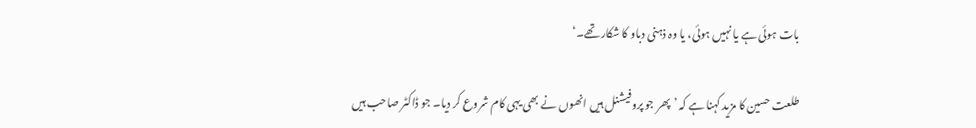بات ہوئی ہے یا نہیں ہوئی، یا وہ ذہنی دباو کا شکار تھے۔‘

طلعت حسین کا مزید کہنا ہے کہ ’پھر جو پروفیشنل ہیں انھوں نے بھی یہی کام شروع کر دیا۔ جو ڈاکٹر صاحب ہیں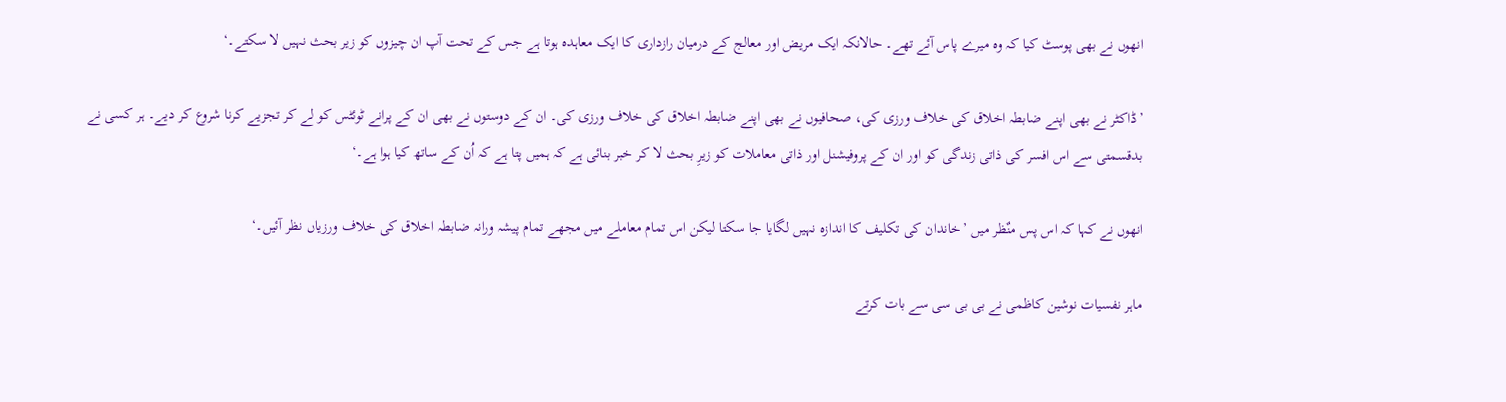انھوں نے بھی پوسٹ کیا کہ وہ میرے پاس آئے تھے۔ حالانکہ ایک مریض اور معالج کے درمیان رازداری کا ایک معاہدہ ہوتا ہے جس کے تحت آپ ان چیزوں کو زیر بحث نہیں لا سکتے۔‘

’ڈاکٹر نے بھی اپنے ضابطہ اخلاق کی خلاف ورزی کی، صحافیوں نے بھی اپنے ضابطہ اخلاق کی خلاف ورزی کی۔ ان کے دوستوں نے بھی ان کے پرانے ٹوئٹس کو لے کر تجزیے کرنا شروع کر دیے۔ ہر کسی نے بدقسمتی سے اس افسر کی ذاتی زندگی کو اور ان کے پروفیشنل اور ذاتی معاملات کو زیرِ بحث لا کر خبر بنائی ہے کہ ہمیں پتا ہے کہ اُن کے ساتھ کیا ہوا ہے۔‘

انھوں نے کہا کہ اس پس منٌظر میں ’خاندان کی تکلیف کا اندازہ نہیں لگایا جا سکتا لیکن اس تمام معاملے میں مجھے تمام پیشہ ورانہ ضابطہ اخلاق کی خلاف ورزیاں نظر آئیں۔‘

ماہر نفسیات نوشین کاظمی نے بی بی سی سے بات کرتے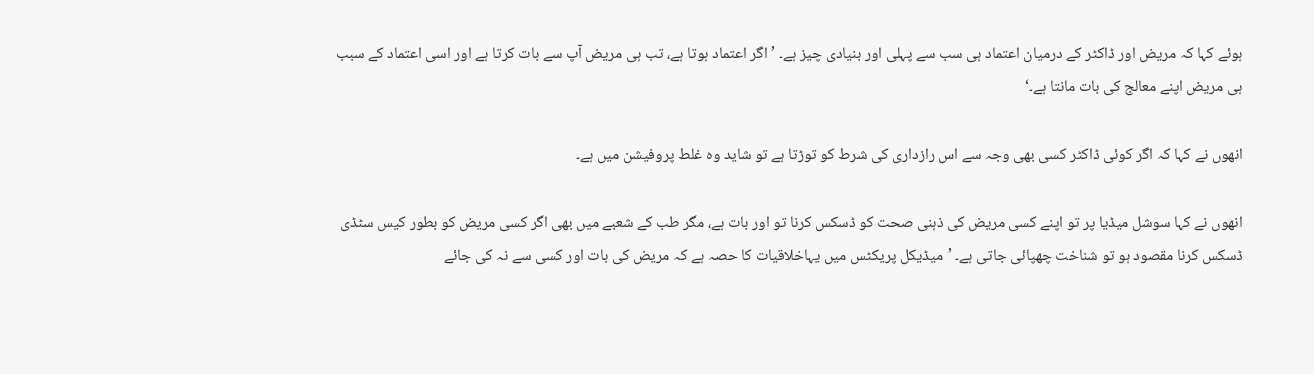ہوئے کہا کہ مریض اور ڈاکٹر کے درمیان اعتماد ہی سب سے پہلی اور بنیادی چیز ہے۔ ’اگر اعتماد ہوتا ہے، تب ہی مریض آپ سے بات کرتا ہے اور اسی اعتماد کے سبب ہی مریض اپنے معالج کی بات مانتا ہے۔‘

انھوں نے کہا کہ اگر کوئی ڈاکٹر کسی بھی وجہ سے اس رازداری کی شرط کو توڑتا ہے تو شاید وہ غلط پروفیشن میں ہے۔

انھوں نے کہا سوشل میڈیا پر تو اپنے کسی مریض کی ذہنی صحت کو ڈسکس کرنا تو اور بات ہے، مگر طب کے شعبے میں بھی اگر کسی مریض کو بطور کیس سٹڈی ڈسکس کرنا مقصود ہو تو شناخت چھپائی جاتی ہے۔ ’میڈیکل پریکٹس میں یہاخلاقیات کا حصہ ہے کہ مریض کی بات اور کسی سے نہ کی جائے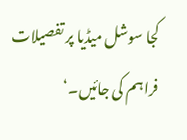کجا سوشل میڈیا پر تفصیلات فراہم کی جائیں۔‘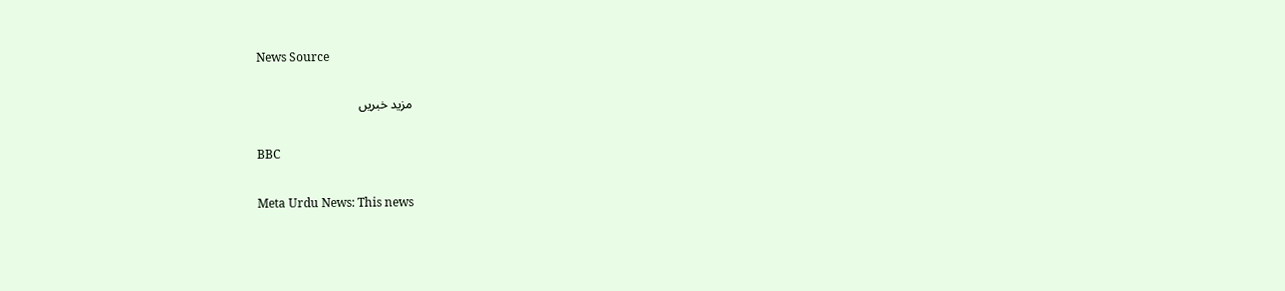News Source

مزید خبریں

BBC

Meta Urdu News: This news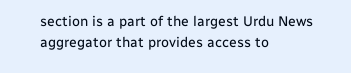section is a part of the largest Urdu News aggregator that provides access to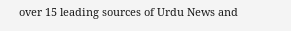over 15 leading sources of Urdu News and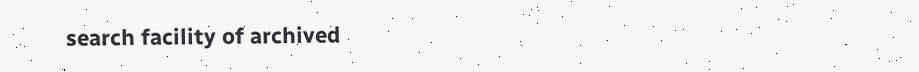search facility of archived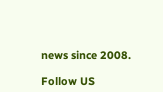news since 2008.

Follow US